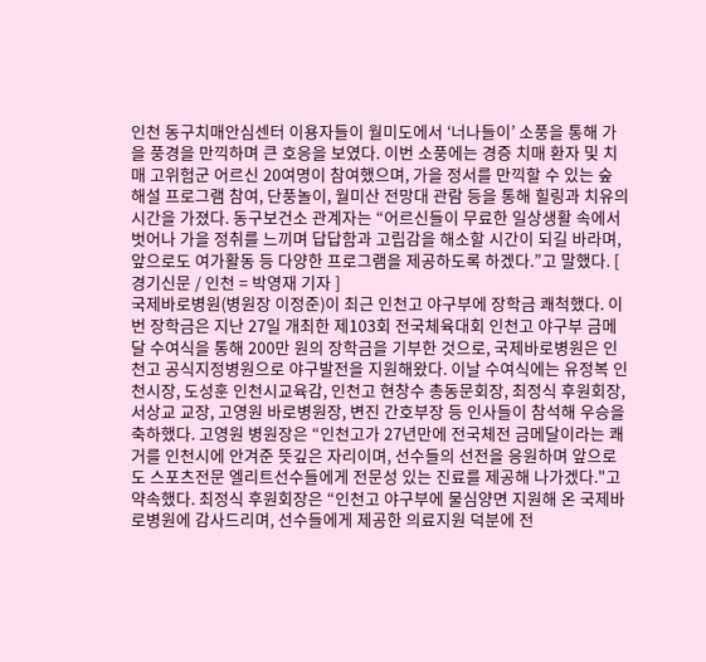인천 동구치매안심센터 이용자들이 월미도에서 ‘너나들이’ 소풍을 통해 가을 풍경을 만끽하며 큰 호응을 보였다. 이번 소풍에는 경증 치매 환자 및 치매 고위험군 어르신 20여명이 참여했으며, 가을 정서를 만끽할 수 있는 숲 해설 프로그램 참여, 단풍놀이, 월미산 전망대 관람 등을 통해 힐링과 치유의 시간을 가졌다. 동구보건소 관계자는 “어르신들이 무료한 일상생활 속에서 벗어나 가을 정취를 느끼며 답답함과 고립감을 해소할 시간이 되길 바라며, 앞으로도 여가활동 등 다양한 프로그램을 제공하도록 하겠다.”고 말했다. [ 경기신문 / 인천 = 박영재 기자 ]
국제바로병원(병원장 이정준)이 최근 인천고 야구부에 장학금 쾌척했다. 이번 장학금은 지난 27일 개최한 제103회 전국체육대회 인천고 야구부 금메달 수여식을 통해 200만 원의 장학금을 기부한 것으로, 국제바로병원은 인천고 공식지정병원으로 야구발전을 지원해왔다. 이날 수여식에는 유정복 인천시장, 도성훈 인천시교육감, 인천고 현창수 총동문회장, 최정식 후원회장, 서상교 교장, 고영원 바로병원장, 변진 간호부장 등 인사들이 참석해 우승을 축하했다. 고영원 병원장은 “인천고가 27년만에 전국체전 금메달이라는 쾌거를 인천시에 안겨준 뜻깊은 자리이며, 선수들의 선전을 응원하며 앞으로도 스포츠전문 엘리트선수들에게 전문성 있는 진료를 제공해 나가겠다."고 약속했다. 최정식 후원회장은 “인천고 야구부에 물심양면 지원해 온 국제바로병원에 감사드리며, 선수들에게 제공한 의료지원 덕분에 전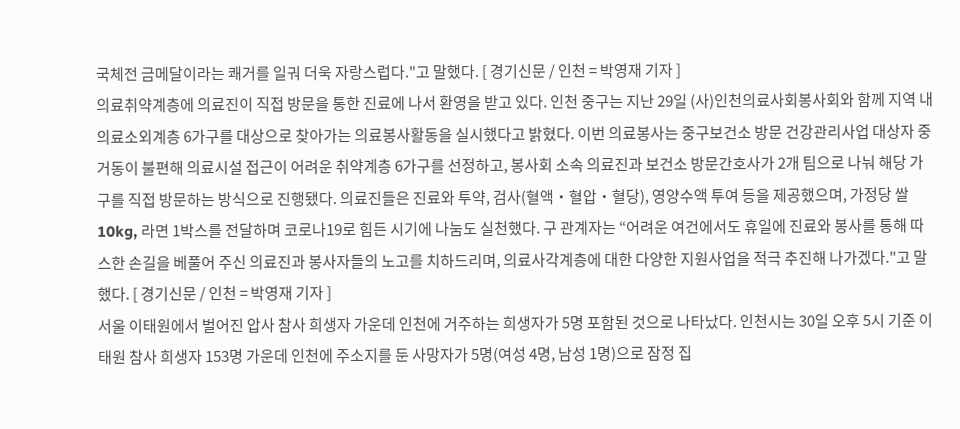국체전 금메달이라는 쾌거를 일궈 더욱 자랑스럽다."고 말했다. [ 경기신문 / 인천 = 박영재 기자 ]
의료취약계층에 의료진이 직접 방문을 통한 진료에 나서 환영을 받고 있다. 인천 중구는 지난 29일 (사)인천의료사회봉사회와 함께 지역 내 의료소외계층 6가구를 대상으로 찾아가는 의료봉사활동을 실시했다고 밝혔다. 이번 의료봉사는 중구보건소 방문 건강관리사업 대상자 중 거동이 불편해 의료시설 접근이 어려운 취약계층 6가구를 선정하고, 봉사회 소속 의료진과 보건소 방문간호사가 2개 팀으로 나눠 해당 가구를 직접 방문하는 방식으로 진행됐다. 의료진들은 진료와 투약, 검사(혈액‧혈압‧혈당), 영양수액 투여 등을 제공했으며, 가정당 쌀 10kg, 라면 1박스를 전달하며 코로나19로 힘든 시기에 나눔도 실천했다. 구 관계자는 “어려운 여건에서도 휴일에 진료와 봉사를 통해 따스한 손길을 베풀어 주신 의료진과 봉사자들의 노고를 치하드리며, 의료사각계층에 대한 다양한 지원사업을 적극 추진해 나가겠다."고 말했다. [ 경기신문 / 인천 = 박영재 기자 ]
서울 이태원에서 벌어진 압사 참사 희생자 가운데 인천에 거주하는 희생자가 5명 포함된 것으로 나타났다. 인천시는 30일 오후 5시 기준 이태원 참사 희생자 153명 가운데 인천에 주소지를 둔 사망자가 5명(여성 4명, 남성 1명)으로 잠정 집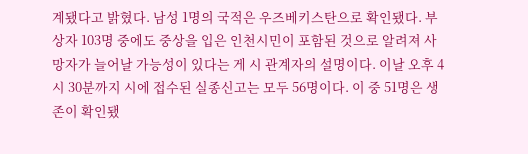계됐다고 밝혔다. 남성 1명의 국적은 우즈베키스탄으로 확인됐다. 부상자 103명 중에도 중상을 입은 인천시민이 포함된 것으로 알려져 사망자가 늘어날 가능성이 있다는 게 시 관계자의 설명이다. 이날 오후 4시 30분까지 시에 접수된 실종신고는 모두 56명이다. 이 중 51명은 생존이 확인됐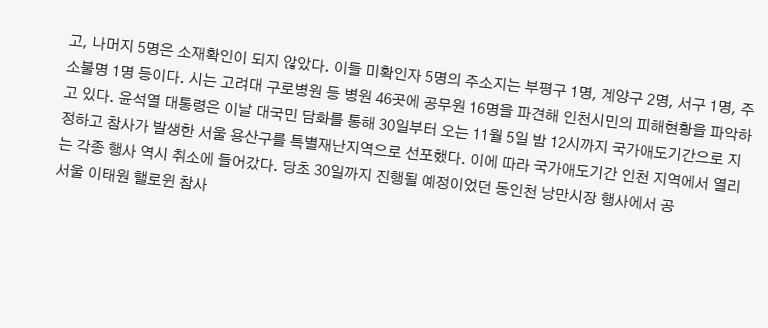고, 나머지 5명은 소재확인이 되지 않았다. 이들 미확인자 5명의 주소지는 부평구 1명, 계양구 2명, 서구 1명, 주소불명 1명 등이다. 시는 고려대 구로병원 등 병원 46곳에 공무원 16명을 파견해 인천시민의 피해현황을 파악하고 있다. 윤석열 대통령은 이날 대국민 담화를 통해 30일부터 오는 11월 5일 밤 12시까지 국가애도기간으로 지정하고 참사가 발생한 서울 용산구를 특별재난지역으로 선포했다. 이에 따라 국가애도기간 인천 지역에서 열리는 각종 행사 역시 취소에 들어갔다. 당초 30일까지 진행될 예정이었던 동인천 낭만시장 행사에서 공
서울 이태원 핼로윈 참사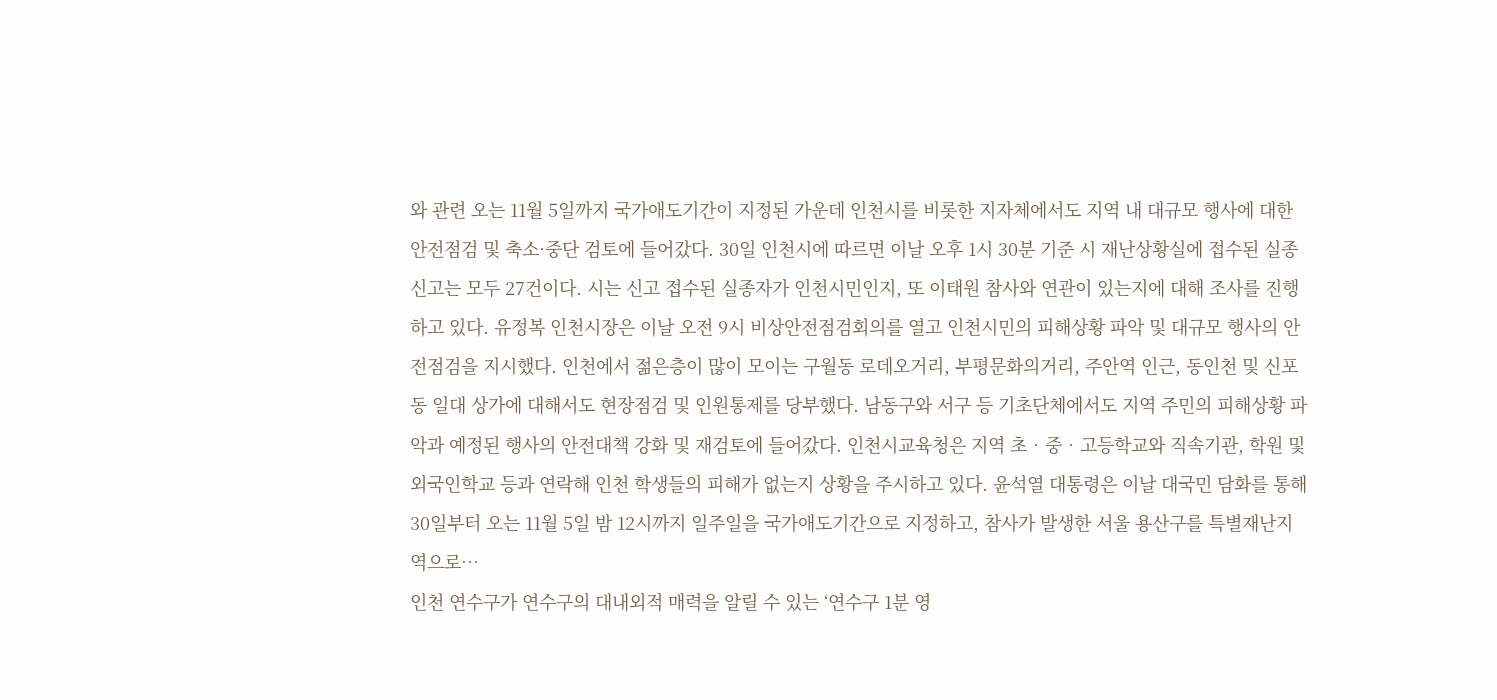와 관련 오는 11월 5일까지 국가애도기간이 지정된 가운데 인천시를 비롯한 지자체에서도 지역 내 대규모 행사에 대한 안전점검 및 축소·중단 검토에 들어갔다. 30일 인천시에 따르면 이날 오후 1시 30분 기준 시 재난상황실에 접수된 실종신고는 모두 27건이다. 시는 신고 접수된 실종자가 인천시민인지, 또 이태원 참사와 연관이 있는지에 대해 조사를 진행하고 있다. 유정복 인천시장은 이날 오전 9시 비상안전점검회의를 열고 인천시민의 피해상황 파악 및 대규모 행사의 안전점검을 지시했다. 인천에서 젊은층이 많이 모이는 구월동 로데오거리, 부평문화의거리, 주안역 인근, 동인천 및 신포동 일대 상가에 대해서도 현장점검 및 인원통제를 당부했다. 남동구와 서구 등 기초단체에서도 지역 주민의 피해상황 파악과 예정된 행사의 안전대책 강화 및 재검토에 들어갔다. 인천시교육청은 지역 초‧중‧고등학교와 직속기관, 학원 및 외국인학교 등과 연락해 인천 학생들의 피해가 없는지 상황을 주시하고 있다. 윤석열 대통령은 이날 대국민 담화를 통해 30일부터 오는 11월 5일 밤 12시까지 일주일을 국가애도기간으로 지정하고, 참사가 발생한 서울 용산구를 특별재난지역으로…
인천 연수구가 연수구의 대내외적 매력을 알릴 수 있는 ‘연수구 1분 영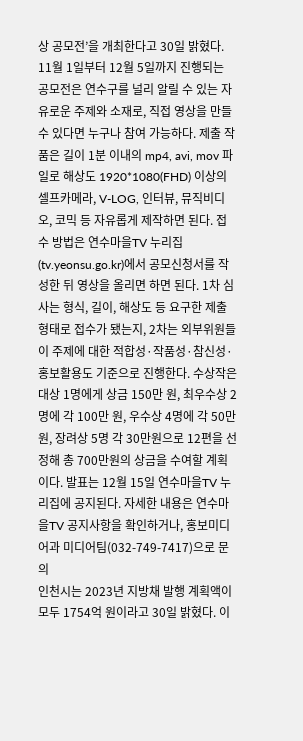상 공모전’을 개최한다고 30일 밝혔다. 11월 1일부터 12월 5일까지 진행되는 공모전은 연수구를 널리 알릴 수 있는 자유로운 주제와 소재로, 직접 영상을 만들 수 있다면 누구나 참여 가능하다. 제출 작품은 길이 1분 이내의 mp4, avi, mov 파일로 해상도 1920*1080(FHD) 이상의 셀프카메라, V-LOG, 인터뷰, 뮤직비디오, 코믹 등 자유롭게 제작하면 된다. 접수 방법은 연수마을TV 누리집(tv.yeonsu.go.kr)에서 공모신청서를 작성한 뒤 영상을 올리면 하면 된다. 1차 심사는 형식, 길이, 해상도 등 요구한 제출형태로 접수가 됐는지, 2차는 외부위원들이 주제에 대한 적합성·작품성·참신성·홍보활용도 기준으로 진행한다. 수상작은 대상 1명에게 상금 150만 원, 최우수상 2명에 각 100만 원, 우수상 4명에 각 50만 원, 장려상 5명 각 30만원으로 12편을 선정해 총 700만원의 상금을 수여할 계획이다. 발표는 12월 15일 연수마을TV 누리집에 공지된다. 자세한 내용은 연수마을TV 공지사항을 확인하거나, 홍보미디어과 미디어팀(032-749-7417)으로 문의
인천시는 2023년 지방채 발행 계획액이 모두 1754억 원이라고 30일 밝혔다. 이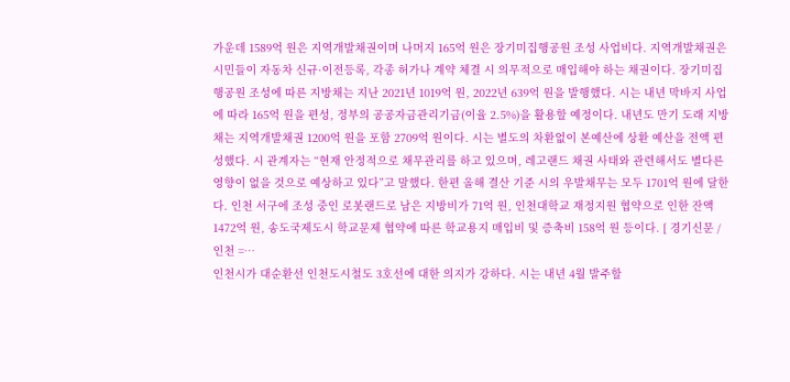가운데 1589억 원은 지역개발채권이며 나머지 165억 원은 장기미집행공원 조성 사업비다. 지역개발채권은 시민들이 자동차 신규·이전등록, 각종 허가나 계약 체결 시 의무적으로 매입해야 하는 채권이다. 장기미집행공원 조성에 따른 지방채는 지난 2021년 1019억 원, 2022년 639억 원을 발행했다. 시는 내년 막바지 사업에 따라 165억 원을 편성, 정부의 공공자금관리기금(이율 2.5%)을 활용할 예정이다. 내년도 만기 도래 지방채는 지역개발채권 1200억 원을 포함 2709억 원이다. 시는 별도의 차환없이 본예산에 상환 예산을 전액 편성했다. 시 관계자는 “현재 안정적으로 채무관리를 하고 있으며, 레고랜드 채권 사태와 관련해서도 별다른 영향이 없을 것으로 예상하고 있다”고 말했다. 한편 올해 결산 기준 시의 우발채무는 모두 1701억 원에 달한다. 인천 서구에 조성 중인 로봇랜드로 남은 지방비가 71억 원, 인천대학교 재정지원 협약으로 인한 잔액 1472억 원, 송도국제도시 학교문제 협약에 따른 학교용지 매입비 및 증축비 158억 원 등이다. [ 경기신문 / 인천 =…
인천시가 대순환선 인천도시철도 3호선에 대한 의지가 강하다. 시는 내년 4월 발주할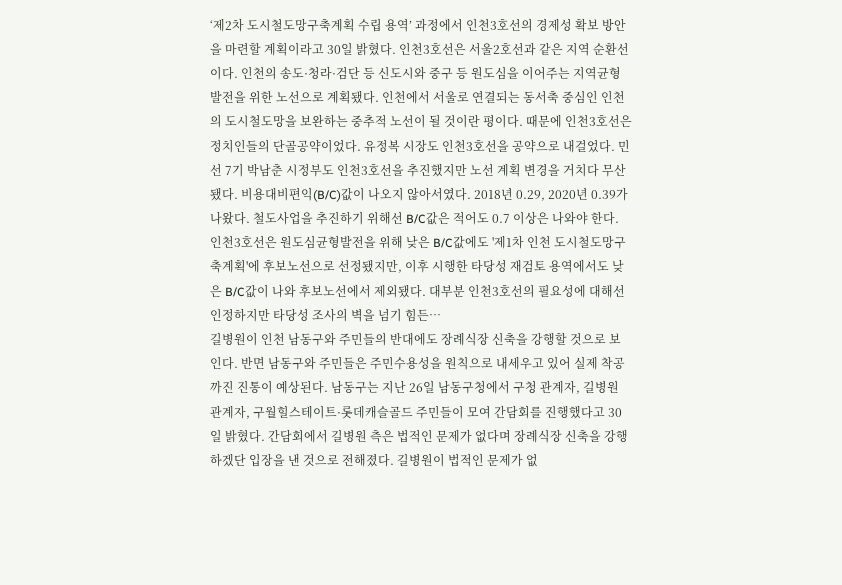‘제2차 도시철도망구축계획 수립 용역’ 과정에서 인천3호선의 경제성 확보 방안을 마련할 계획이라고 30일 밝혔다. 인천3호선은 서울2호선과 같은 지역 순환선이다. 인천의 송도·청라·검단 등 신도시와 중구 등 원도심을 이어주는 지역균형 발전을 위한 노선으로 계획됐다. 인천에서 서울로 연결되는 동서축 중심인 인천의 도시철도망을 보완하는 중추적 노선이 될 것이란 평이다. 때문에 인천3호선은 정치인들의 단골공약이었다. 유정복 시장도 인천3호선을 공약으로 내걸었다. 민선 7기 박남춘 시정부도 인천3호선을 추진했지만 노선 계획 변경을 거치다 무산됐다. 비용대비편익(B/C)값이 나오지 않아서였다. 2018년 0.29, 2020년 0.39가 나왔다. 철도사업을 추진하기 위해선 B/C값은 적어도 0.7 이상은 나와야 한다. 인천3호선은 원도심균형발전을 위해 낮은 B/C값에도 '제1차 인천 도시철도망구축계획'에 후보노선으로 선정됐지만, 이후 시행한 타당성 재검토 용역에서도 낮은 B/C값이 나와 후보노선에서 제외됐다. 대부분 인천3호선의 필요성에 대해선 인정하지만 타당성 조사의 벽을 넘기 힘든…
길병원이 인천 남동구와 주민들의 반대에도 장례식장 신축을 강행할 것으로 보인다. 반면 남동구와 주민들은 주민수용성을 원칙으로 내세우고 있어 실제 착공까진 진통이 예상된다. 남동구는 지난 26일 남동구청에서 구청 관계자, 길병원 관계자, 구월힐스테이트·롯데캐슬골드 주민들이 모여 간담회를 진행했다고 30일 밝혔다. 간담회에서 길병원 측은 법적인 문제가 없다며 장례식장 신축을 강행하겠단 입장을 낸 것으로 전해졌다. 길병원이 법적인 문제가 없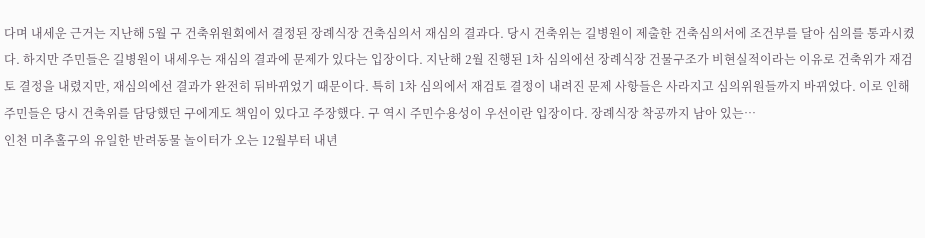다며 내세운 근거는 지난해 5월 구 건축위원회에서 결정된 장례식장 건축심의서 재심의 결과다. 당시 건축위는 길병원이 제출한 건축심의서에 조건부를 달아 심의를 통과시켰다. 하지만 주민들은 길병원이 내세우는 재심의 결과에 문제가 있다는 입장이다. 지난해 2월 진행된 1차 심의에선 장례식장 건물구조가 비현실적이라는 이유로 건축위가 재검토 결정을 내렸지만, 재심의에선 결과가 완전히 뒤바뀌었기 때문이다. 특히 1차 심의에서 재검토 결정이 내려진 문제 사항들은 사라지고 심의위원들까지 바뀌었다. 이로 인해 주민들은 당시 건축위를 담당했던 구에게도 책임이 있다고 주장했다. 구 역시 주민수용성이 우선이란 입장이다. 장례식장 착공까지 남아 있는…
인천 미추홀구의 유일한 반려동물 놀이터가 오는 12월부터 내년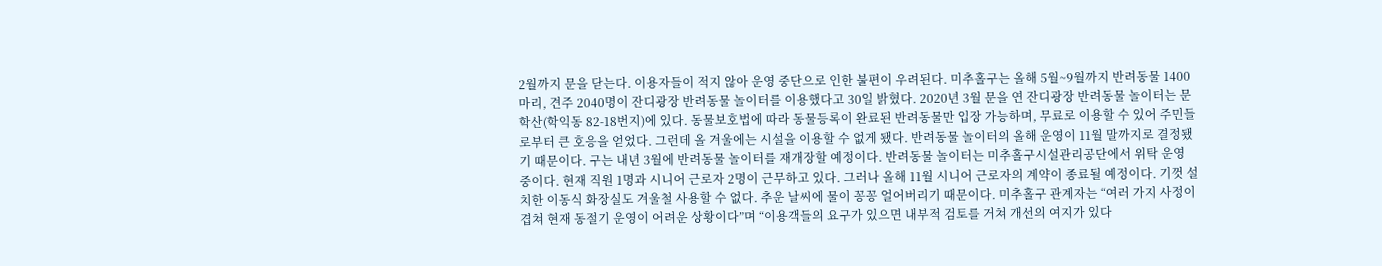2월까지 문을 닫는다. 이용자들이 적지 않아 운영 중단으로 인한 불편이 우려된다. 미추홀구는 올해 5월~9월까지 반려동물 1400마리, 견주 2040명이 잔디광장 반려동물 놀이터를 이용했다고 30일 밝혔다. 2020년 3월 문을 연 잔디광장 반려동물 놀이터는 문학산(학익동 82-18번지)에 있다. 동물보호법에 따라 동물등록이 완료된 반려동물만 입장 가능하며, 무료로 이용할 수 있어 주민들로부터 큰 호응을 얻었다. 그런데 올 겨울에는 시설을 이용할 수 없게 됐다. 반려동물 놀이터의 올해 운영이 11월 말까지로 결정됐기 때문이다. 구는 내년 3월에 반려동물 놀이터를 재개장할 예정이다. 반려동물 놀이터는 미추홀구시설관리공단에서 위탁 운영 중이다. 현재 직원 1명과 시니어 근로자 2명이 근무하고 있다. 그러나 올해 11월 시니어 근로자의 계약이 종료될 예정이다. 기껏 설치한 이동식 화장실도 겨울철 사용할 수 없다. 추운 날씨에 물이 꽁꽁 얼어버리기 때문이다. 미추홀구 관계자는 “여러 가지 사정이 겹쳐 현재 동절기 운영이 어려운 상황이다”며 “이용객들의 요구가 있으면 내부적 검토를 거쳐 개선의 여지가 있다